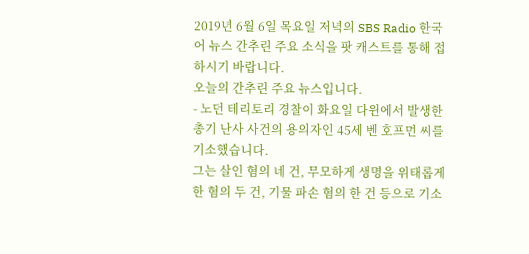2019년 6월 6일 목요일 저녁의 SBS Radio 한국어 뉴스 간추린 주요 소식을 팟 캐스트를 통해 접하시기 바랍니다.
오늘의 간추린 주요 뉴스입니다.
- 노던 테리토리 경찰이 화요일 다윈에서 발생한 총기 난사 사건의 용의자인 45세 벤 호프먼 씨를 기소했습니다.
그는 살인 혐의 네 건, 무모하게 생명을 위태롭게 한 혐의 두 건, 기물 파손 혐의 한 건 등으로 기소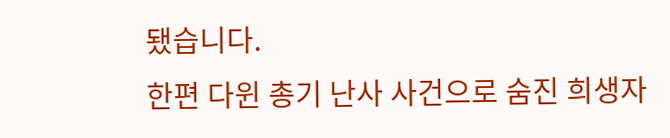됐습니다.
한편 다윈 총기 난사 사건으로 숨진 희생자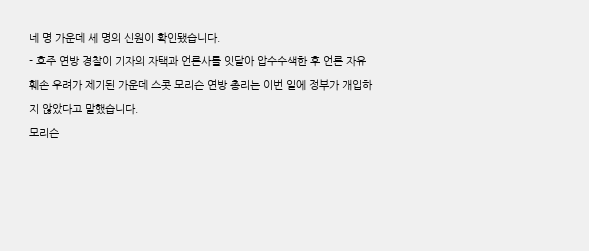네 명 가운데 세 명의 신원이 확인됐습니다.
- 호주 연방 경찰이 기자의 자택과 언론사를 잇달아 압수수색한 후 언론 자유 훼손 우려가 제기된 가운데 스콧 모리슨 연방 총리는 이번 일에 정부가 개입하지 않았다고 말했습니다.
모리슨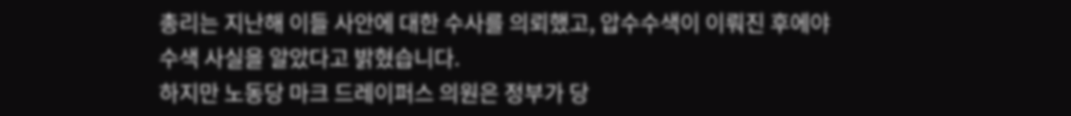총리는 지난해 이들 사안에 대한 수사를 의뢰했고, 압수수색이 이뤄진 후에야 수색 사실을 알았다고 밝혔습니다.
하지만 노동당 마크 드레이퍼스 의원은 정부가 당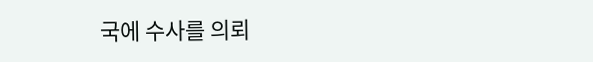국에 수사를 의뢰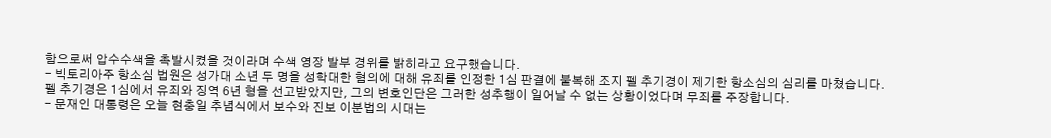함으로써 압수수색을 촉발시켰을 것이라며 수색 영장 발부 경위를 밝히라고 요구했습니다.
- 빅토리아주 항소심 법원은 성가대 소년 두 명을 성학대한 혐의에 대해 유죄를 인정한 1심 판결에 불복해 조지 펠 추기경이 제기한 항소심의 심리를 마쳤습니다.
펠 추기경은 1심에서 유죄와 징역 6년 형을 선고받았지만, 그의 변호인단은 그러한 성추행이 일어날 수 없는 상황이었다며 무죄를 주장합니다.
- 문재인 대통령은 오늘 현충일 추념식에서 보수와 진보 이분법의 시대는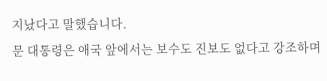지났다고 말했습니다.
문 대통령은 애국 앞에서는 보수도 진보도 없다고 강조하며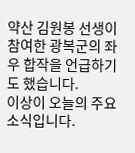약산 김원봉 선생이 참여한 광복군의 좌우 합작을 언급하기도 했습니다.
이상이 오늘의 주요 소식입니다.